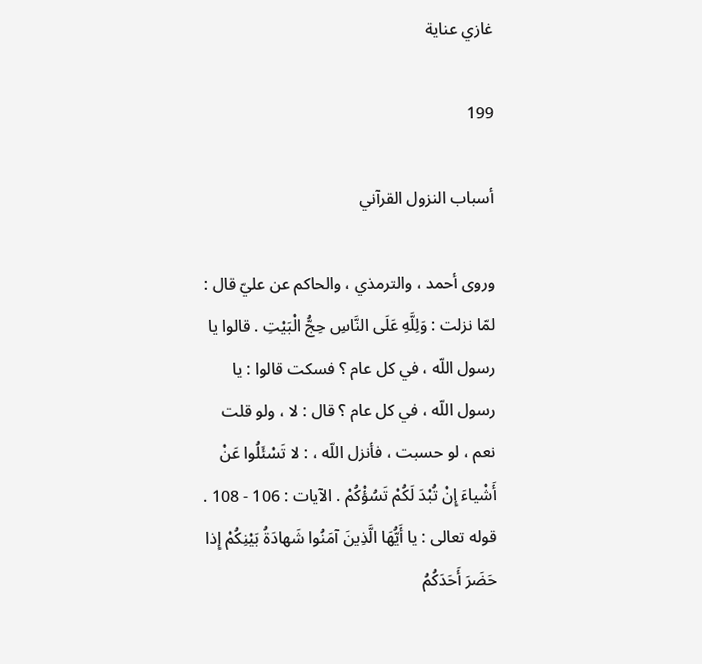غازي عناية

199

أسباب النزول القرآني

وروى أحمد ، والترمذي ، والحاكم عن عليّ قال : لمّا نزلت : وَلِلَّهِ عَلَى النَّاسِ حِجُّ الْبَيْتِ . قالوا يا رسول اللّه ، في كل عام ؟ فسكت قالوا : يا رسول اللّه ، في كل عام ؟ قال : لا ، ولو قلت نعم ، لو حسبت ، فأنزل اللّه ، : لا تَسْئَلُوا عَنْ أَشْياءَ إِنْ تُبْدَ لَكُمْ تَسُؤْكُمْ . الآيات : 106 - 108 . قوله تعالى : يا أَيُّهَا الَّذِينَ آمَنُوا شَهادَةُ بَيْنِكُمْ إِذا حَضَرَ أَحَدَكُمُ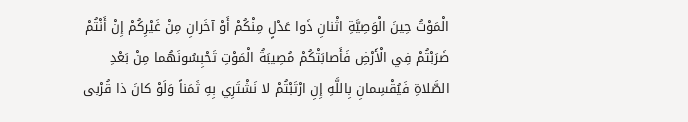الْمَوْتُ حِينَ الْوَصِيَّةِ اثْنانِ ذَوا عَدْلٍ مِنْكُمْ أَوْ آخَرانِ مِنْ غَيْرِكُمْ إِنْ أَنْتُمْ ضَرَبْتُمْ فِي الْأَرْضِ فَأَصابَتْكُمْ مُصِيبَةُ الْمَوْتِ تَحْبِسُونَهُما مِنْ بَعْدِ الصَّلاةِ فَيُقْسِمانِ بِاللَّهِ إِنِ ارْتَبْتُمْ لا نَشْتَرِي بِهِ ثَمَناً وَلَوْ كانَ ذا قُرْبى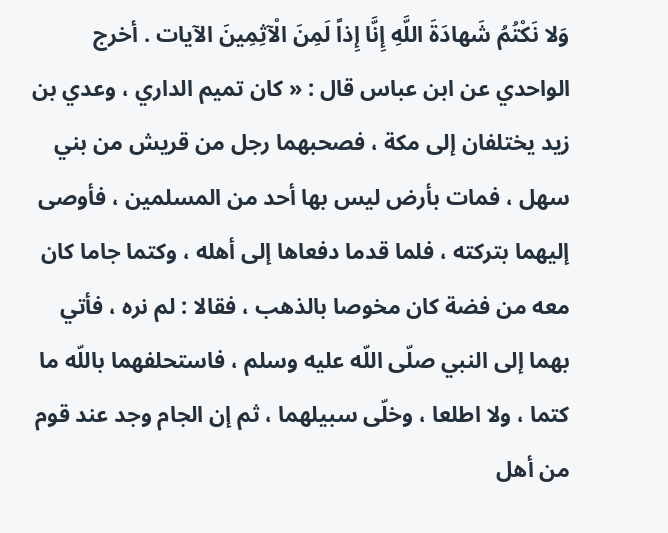وَلا نَكْتُمُ شَهادَةَ اللَّهِ إِنَّا إِذاً لَمِنَ الْآثِمِينَ الآيات . أخرج الواحدي عن ابن عباس قال : « كان تميم الداري ، وعدي بن زيد يختلفان إلى مكة ، فصحبهما رجل من قريش من بني سهل ، فمات بأرض ليس بها أحد من المسلمين ، فأوصى إليهما بتركته ، فلما قدما دفعاها إلى أهله ، وكتما جاما كان معه من فضة كان مخوصا بالذهب ، فقالا : لم نره ، فأتي بهما إلى النبي صلّى اللّه عليه وسلم ، فاستحلفهما باللّه ما كتما ، ولا اطلعا ، وخلّى سبيلهما ، ثم إن الجام وجد عند قوم من أهل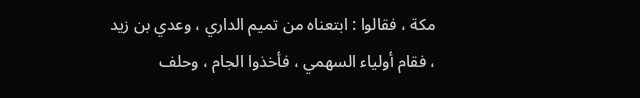مكة ، فقالوا : ابتعناه من تميم الداري ، وعدي بن زيد ، فقام أولياء السهمي ، فأخذوا الجام ، وحلف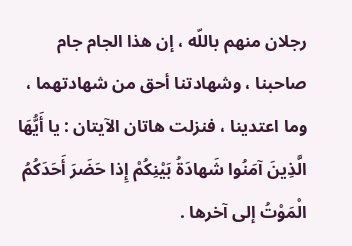رجلان منهم باللّه ، إن هذا الجام جام صاحبنا ، وشهادتنا أحق من شهادتهما ، وما اعتدينا ، فنزلت هاتان الآيتان : يا أَيُّهَا الَّذِينَ آمَنُوا شَهادَةُ بَيْنِكُمْ إِذا حَضَرَ أَحَدَكُمُ الْمَوْتُ إلى آخرها .